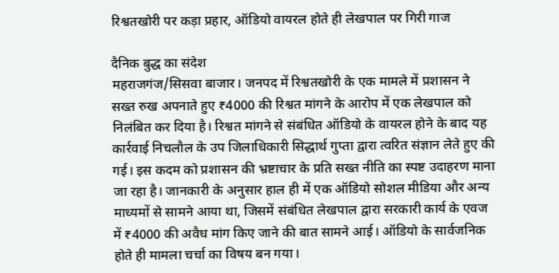रिश्वतखोरी पर कड़ा प्रहार, ऑडियो वायरल होते ही लेखपाल पर गिरी गाज

दैनिक बुद्ध का संदेश
महराजगंज/सिसवा बाजार। जनपद में रिश्वतखोरी के एक मामले में प्रशासन ने सख्त रुख अपनाते हुए ₹4000 की रिश्वत मांगने के आरोप में एक लेखपाल को निलंबित कर दिया है। रिश्वत मांगने से संबंधित ऑडियो के वायरल होने के बाद यह कार्रवाई निचलौल के उप जिलाधिकारी सिद्धार्थ गुप्ता द्वारा त्वरित संज्ञान लेते हुए की गई। इस कदम को प्रशासन की भ्रष्टाचार के प्रति सख्त नीति का स्पष्ट उदाहरण माना जा रहा है। जानकारी के अनुसार हाल ही में एक ऑडियो सोशल मीडिया और अन्य माध्यमों से सामने आया था, जिसमें संबंधित लेखपाल द्वारा सरकारी कार्य के एवज में ₹4000 की अवैध मांग किए जाने की बात सामने आई। ऑडियो के सार्वजनिक होते ही मामला चर्चा का विषय बन गया।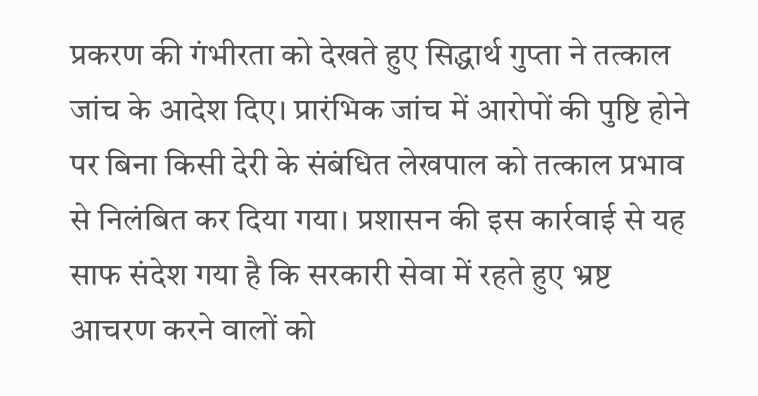प्रकरण की गंभीरता को देखते हुए सिद्धार्थ गुप्ता ने तत्काल जांच के आदेश दिए। प्रारंभिक जांच में आरोपों की पुष्टि होने पर बिना किसी देरी के संबंधित लेखपाल को तत्काल प्रभाव से निलंबित कर दिया गया। प्रशासन की इस कार्रवाई से यह साफ संदेश गया है कि सरकारी सेवा में रहते हुए भ्रष्ट आचरण करने वालों को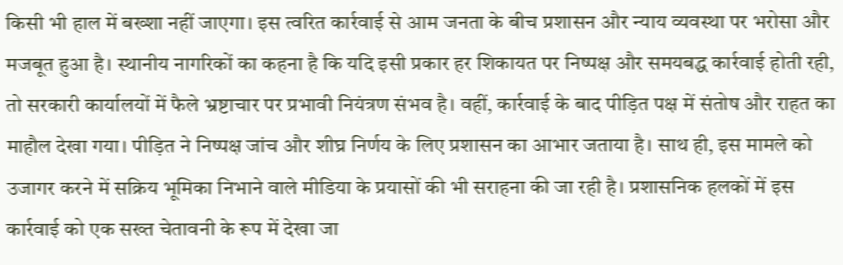किसी भी हाल में बख्शा नहीं जाएगा। इस त्वरित कार्रवाई से आम जनता के बीच प्रशासन और न्याय व्यवस्था पर भरोसा और मजबूत हुआ है। स्थानीय नागरिकों का कहना है कि यदि इसी प्रकार हर शिकायत पर निष्पक्ष और समयबद्ध कार्रवाई होती रही, तो सरकारी कार्यालयों में फैले भ्रष्टाचार पर प्रभावी नियंत्रण संभव है। वहीं, कार्रवाई के बाद पीड़ित पक्ष में संतोष और राहत का माहौल देखा गया। पीड़ित ने निष्पक्ष जांच और शीघ्र निर्णय के लिए प्रशासन का आभार जताया है। साथ ही, इस मामले को उजागर करने में सक्रिय भूमिका निभाने वाले मीडिया के प्रयासों की भी सराहना की जा रही है। प्रशासनिक हलकों में इस कार्रवाई को एक सख्त चेतावनी के रूप में देखा जा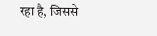रहा है, जिससे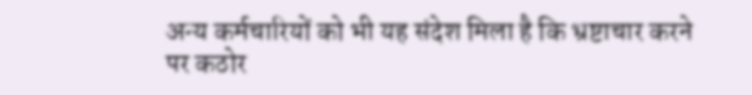अन्य कर्मचारियों को भी यह संदेश मिला है कि भ्रष्टाचार करने पर कठोर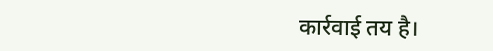कार्रवाई तय है।